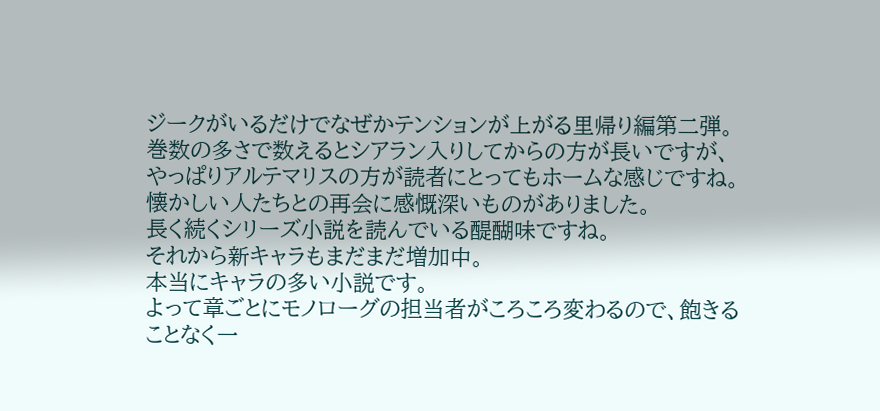ジークがいるだけでなぜかテンションが上がる里帰り編第二弾。
巻数の多さで数えるとシアラン入りしてからの方が長いですが、
やっぱりアルテマリスの方が読者にとってもホームな感じですね。
懐かしい人たちとの再会に感慨深いものがありました。
長く続くシリーズ小説を読んでいる醍醐味ですね。
それから新キャラもまだまだ増加中。
本当にキャラの多い小説です。
よって章ごとにモノローグの担当者がころころ変わるので、飽きることなく一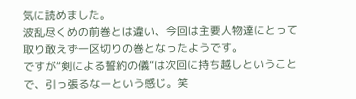気に読めました。
波乱尽くめの前巻とは違い、今回は主要人物達にとって取り敢えず一区切りの巻となったようです。
ですが“剣による誓約の儀”は次回に持ち越しということで、引っ張るなーという感じ。笑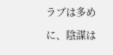ラブは多めに、陰謀は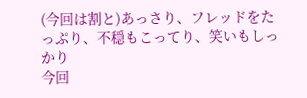(今回は割と)あっさり、フレッドをたっぷり、不穏もこってり、笑いもしっかり
今回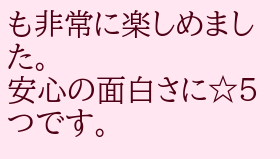も非常に楽しめました。
安心の面白さに☆5つです。